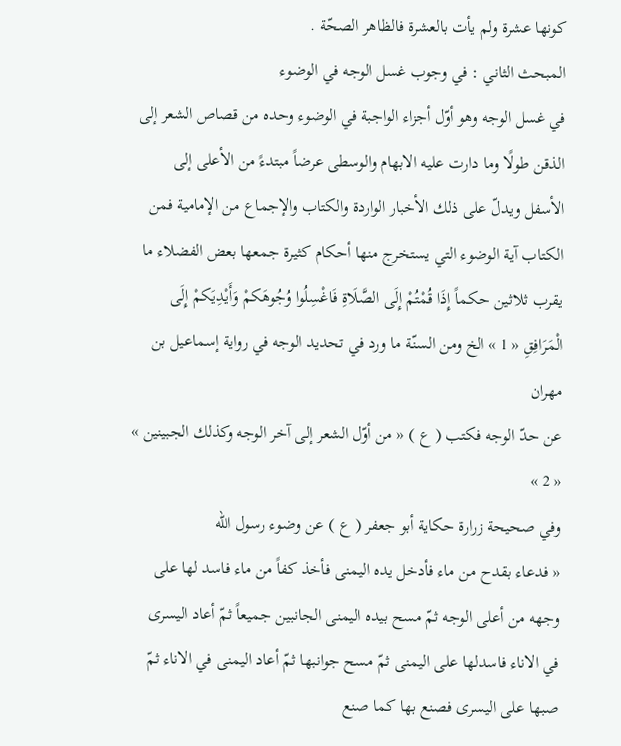كونها عشرة ولم يأت بالعشرة فالظاهر الصحّة .
المبحث الثاني : في وجوب غسل الوجه في الوضوء
في غسل الوجه وهو أوّل أجزاء الواجبة في الوضوء وحده من قصاص الشعر إلى الذقن طولًا وما دارت عليه الابهام والوسطى عرضاً مبتدءً من الأعلى إلى الأسفل ويدلّ على ذلك الأخبار الواردة والكتاب والإجماع من الإمامية فمن الكتاب آية الوضوء التي يستخرج منها أحكام كثيرة جمعها بعض الفضلاء ما يقرب ثلاثين حكماً إِذَا قُمْتُمْ إِلَى الصَّلَاةِ فَاغْسِلُوا وُجُوهَكمْ وَأَيْدِيَكمْ إِلَى الْمَرَافِقِ « 1 » الخ ومن السنّة ما ورد في تحديد الوجه في رواية إسماعيل بن مهران
عن حدّ الوجه فكتب ( ع ) « من أوّل الشعر إلى آخر الوجه وكذلك الجبينين » « 2 »
وفي صحيحة زرارة حكاية أبو جعفر ( ع ) عن وضوء رسول الله
« فدعاء بقدح من ماء فأدخل يده اليمنى فأخذ كفاً من ماء فاسد لها على وجهه من أعلى الوجه ثمّ مسح بيده اليمنى الجانبين جميعاً ثمّ أعاد اليسرى في الاناء فاسدلها على اليمنى ثمّ مسح جوانبها ثمّ أعاد اليمنى في الاناء ثمّ صبها على اليسرى فصنع بها كما صنع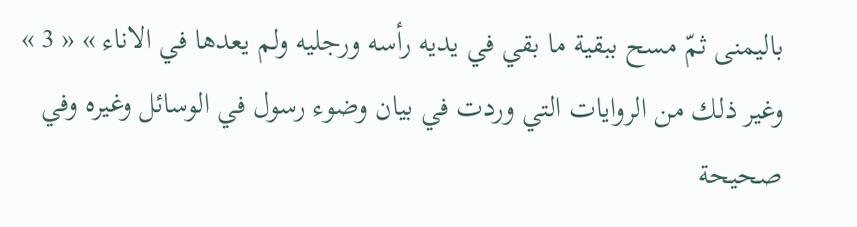باليمنى ثمّ مسح ببقية ما بقي في يديه رأسه ورجليه ولم يعدها في الاناء » « 3 »
وغير ذلك من الروايات التي وردت في بيان وضوء رسول في الوسائل وغيره وفي صحيحة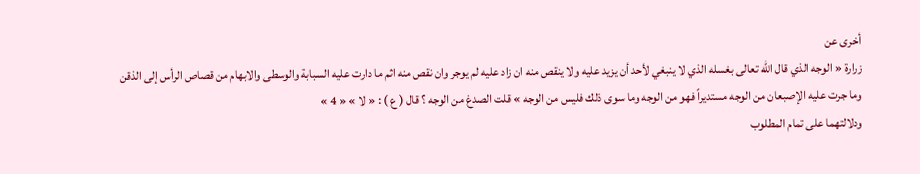أخرى عن
زرارة « الوجه الذي قال الله تعالى بغسله الذي لا ينبغي لأحد أن يزيد عليه ولا ينقص منه ان زاد عليه لم يوجر وان نقص منه اثم ما دارت عليه السبابة والوسطى والابهام من قصاص الرأس إلى الذقن وما جرت عليه الإصبعان من الوجه مستديراً فهو من الوجه وما سوى ذلك فليس من الوجه » قلت الصدغ من الوجه ؟ قال ( ع ) : « لا » « 4 »
ودلالتهما على تمام المطلوب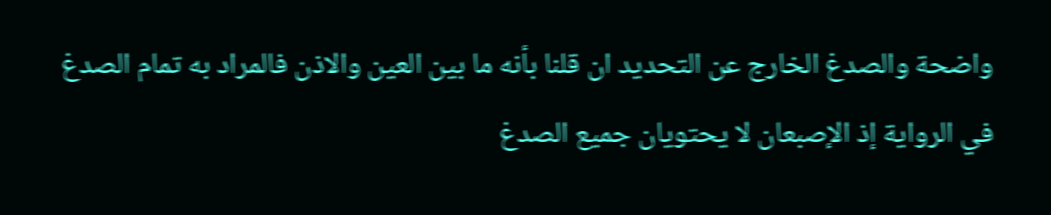واضحة والصدغ الخارج عن التحديد ان قلنا بأنه ما بين العين والاذن فالمراد به تمام الصدغ في الرواية إذ الإصبعان لا يحتويان جميع الصدغ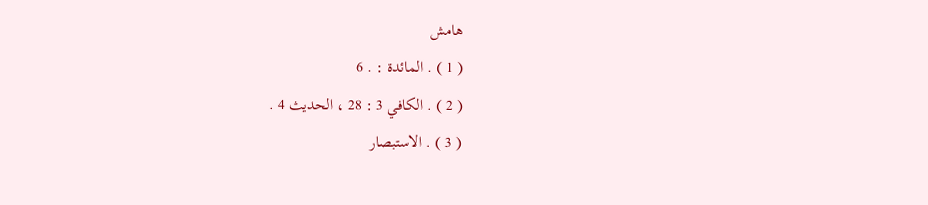هامش
( 1 ) . المائدة : . 6
( 2 ) . الكافي 3 : 28 ، الحديث 4 .
( 3 ) . الاستبصار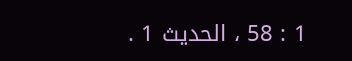1 : 58 ، الحديث 1 .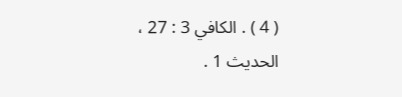( 4 ) . الكافي 3 : 27 ، الحديث 1 .